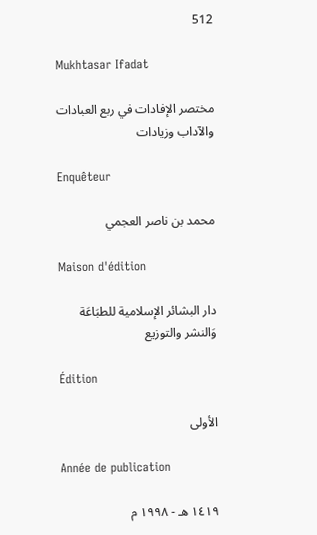512

Mukhtasar Ifadat

مختصر الإفادات في ربع العبادات والآداب وزيادات

Enquêteur

محمد بن ناصر العجمي

Maison d'édition

دار البشائر الإسلامية للطبَاعَة وَالنشر والتوزيع

Édition

الأولى

Année de publication

١٤١٩ هـ - ١٩٩٨ م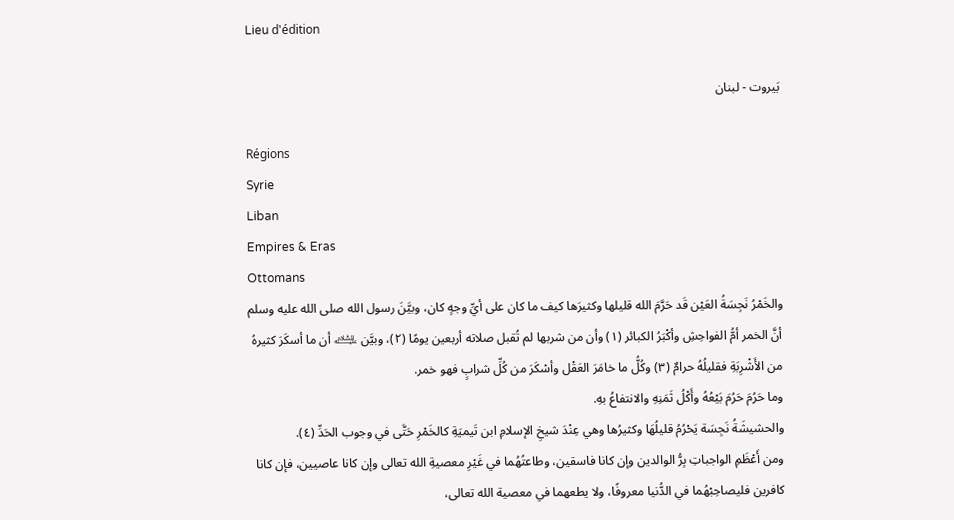Lieu d'édition

بَيروت - لبنان

Régions
Syrie
Liban
Empires & Eras
Ottomans
والخَمْرُ نَجِسَةُ العَيْن قَد حَرَّمَ الله قليلها وكثيرَها كيف ما كان على أيِّ وجهٍ كان، وبيَّنَ رسول الله صلى الله عليه وسلم أنَّ الخمر أمُّ الفواحِشِ وأكْبَرُ الكبائر (١) وأن من شربها لم تُقبل صلاته أربعين يومًا (٢)، وبيَّن ﵇ أن ما أسكَرَ كثيرهُ من الأَشْرِبَةِ فقليلُهُ حرامٌ (٣) وكُلُّ ما خامَرَ العَقْل وأسْكَرَ من كُلِّ شرابٍ فهو خمر.
وما حَرُمَ حَرُمَ بَيْعُهُ وأَكْلُ ثَمَنِهِ والانتفاعُ بهِ.
والحشيشَةُ نَجِسَة يَحْرُمُ قليلُهَا وكثيرُها وهي عِنْدَ شيخِ الإسلامِ ابن تَيميَةِ كالخَمْرِ حَتَّى في وجوب الحَدِّ (٤).
ومن أَعْظَمِ الواجباتِ بِرُّ الوالدين وإن كانا فاسقين، وطاعتُهُما في غَيْرِ معصيةِ الله تعالى وإن كانا عاصيين، فإن كانا كافرين فليصاحِبْهُما في الدُّنيا معروفًا، ولا يطعهما في معصية الله تعالى،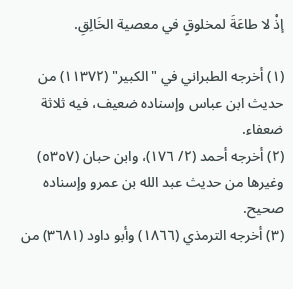إذْ لا طاعَةَ لمخلوقٍ في معصية الخَالِقِ.

(١) أخرجه الطبراني في "الكبير" (١١٣٧٢) من حديث ابن عباس وإسناده ضعيف، فيه ثلاثة ضعفاء.
(٢) أخرجه أحمد (٢/ ١٧٦)، وابن حبان (٥٣٥٧) وغيرها من حديث عبد الله بن عمرو وإسناده صحيح.
(٣) أخرجه الترمذي (١٨٦٦) وأبو داود (٣٦٨١) من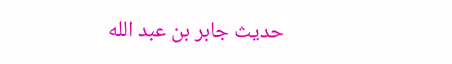حديث جابر بن عبد الله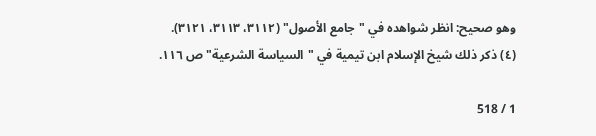وهو صحيح: انظر شواهده في "جامع الأصول" (٣١١٢، ٣١١٣، ٣١٢١).
(٤) ذكر ذلك شيخ الإسلام ابن تيمية في "السياسة الشرعية" ص ١١٦.

1 / 518